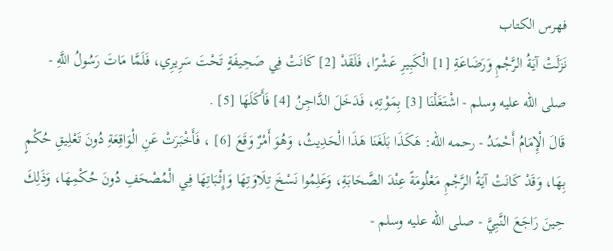فهرس الكتاب
نَزَلَتْ آيَةُ الرَّجْمِ وَرَضَاعَةِ [1] الْكَبِيرِ عَشْرًا، فَلَقَدْ [2] كَانَتْ فِي صَحِيفَةٍ تَحْتَ سَرِيرِي، فَلَمَّا مَاتَ رَسُولُ اللَّهِ - صلى الله عليه وسلم - اشْتَغَلْنَا [3] بِمَوْتِهِ، فَدَخَلَ الدَّاجِنُ [4] فَأَكَلَهَا [5] .
قَالَ الْإِمَامُ أَحْمَدُ - رحمه الله: هَكَذَا بَلَغَنَا هَذَا الْحَدِيثُ، وَهُوَ أَمْرٌ وَقَعَ [6] ، فَأَخْبَرَتْ عَنِ الْوَاقِعَةِ دُونَ تَعْلِيقِ حُكْمٍ بِهَا، وَقَدْ كَانَتْ آيَةُ الرَّجْمِ مَعْلُومَةً عِنْدَ الصَّحَابَةِ، وَعَلِمُوا نَسْخَ تِلَاوَتِهَا وَإِثْبَاتِهَا فِي الْمُصْحَفِ دُونَ حُكْمِهَا، وَذَلِكَ حِينَ رَاجَعَ النَّبِيَّ - صلى الله عليه وسلم -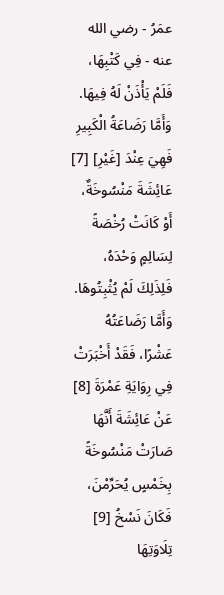عمَرُ - رضي الله عنه - فِي كَتْبِهَا، فَلَمْ يَأْذَنْ لَهُ فِيهَا.
وَأَمَّا رَضَاعَةُ الْكَبِيرِ فَهِيَ عِنْدَ [غَيْرِ] [7] عَائِشَةَ مَنْسُوخَةٌ، أَوْ كَانَتْ رُخْصَةً لِسَالِمٍ وَحْدَهُ، فَلِذَلِكَ لَمْ يُثْبِتُوهَا.
وَأَمَّا رَضَاعَتُهُ عَشْرًا، فَقَدْ أَخْبَرَتْ فِي رِوَايَةِ عَمْرَةَ [8] عَنْ عَائِشَةَ أَنَّهَا صَارَتْ مَنْسُوخَةً بِخَمْسٍ يُحَرِّمْنَ، فَكَانَ نَسْخُ [9] تِلَاوَتِهَا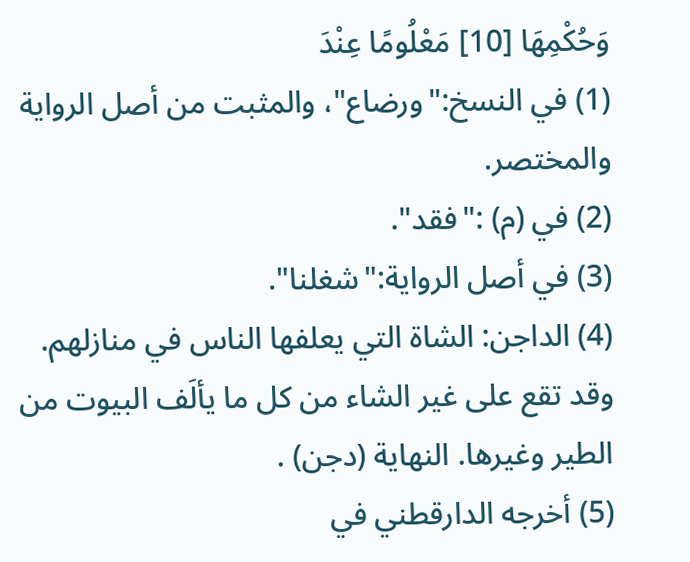وَحُكْمِهَا [10] مَعْلُومًا عِنْدَ
(1) في النسخ:"ورضاع"، والمثبت من أصل الرواية والمختصر.
(2) في (م) :"فقد".
(3) في أصل الرواية:"شغلنا".
(4) الداجن: الشاة التي يعلفها الناس في منازلهم. وقد تقع على غير الشاء من كل ما يألَف البيوت من الطير وغيرها. النهاية (دجن) .
(5) أخرجه الدارقطني في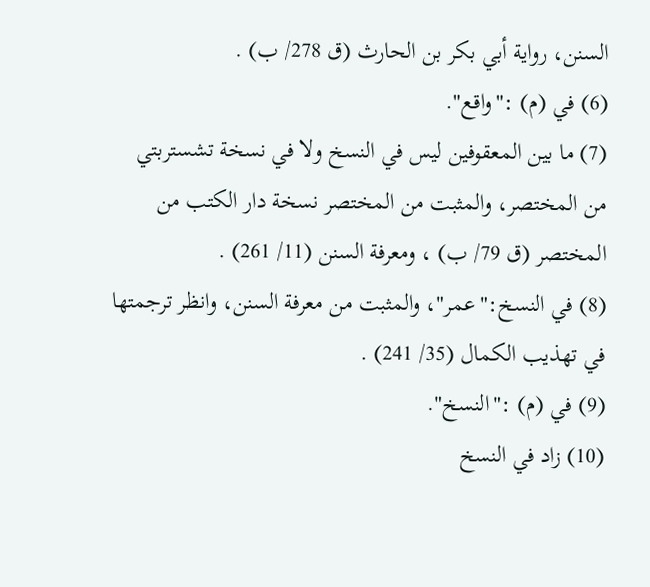السنن، رواية أبي بكر بن الحارث (ق 278/ ب) .
(6) في (م) :"واقع".
(7) ما بين المعقوفين ليس في النسخ ولا في نسخة تشستربتي من المختصر، والمثبت من المختصر نسخة دار الكتب من المختصر (ق 79/ ب) ، ومعرفة السنن (11/ 261) .
(8) في النسخ:"عمر"، والمثبت من معرفة السنن، وانظر ترجمتها في تهذيب الكمال (35/ 241) .
(9) في (م) :"النسخ".
(10) زاد في النسخ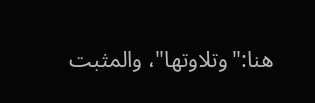هنا:"وتلاوتها"، والمثبت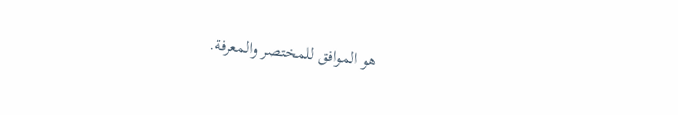هو الموافق للمختصر والمعرفة.